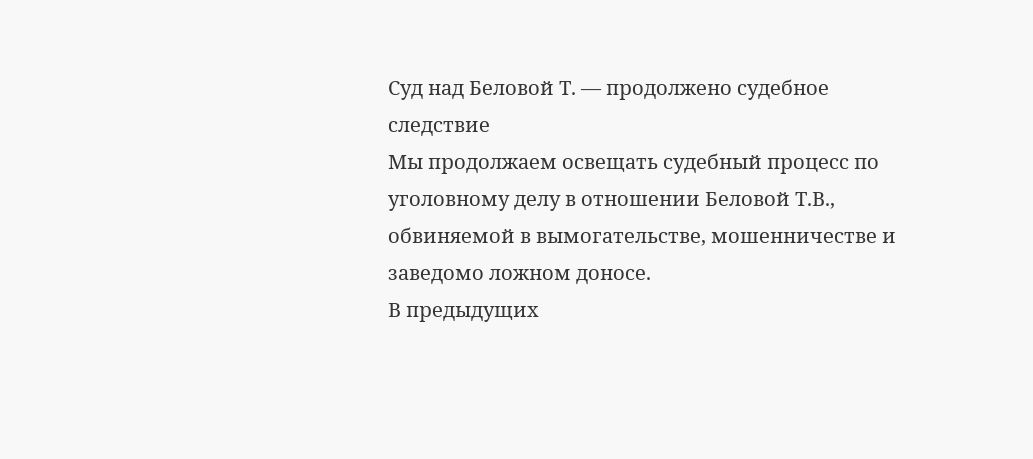Суд над Беловой Т. — продолжено судебное следствие
Мы продолжаем освещать судебный процесс по уголовному делу в отношении Беловой Т.В., обвиняемой в вымогательстве, мошенничестве и заведомо ложном доносе.
В предыдущих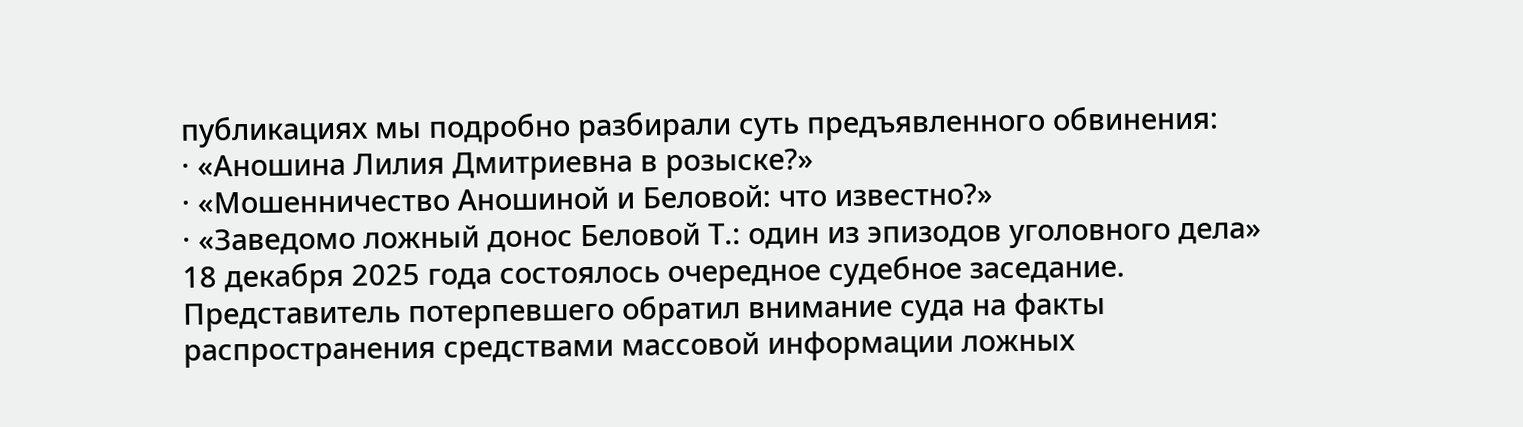публикациях мы подробно разбирали суть предъявленного обвинения:
· «Аношина Лилия Дмитриевна в розыске?»
· «Мошенничество Аношиной и Беловой: что известно?»
· «Заведомо ложный донос Беловой Т.: один из эпизодов уголовного дела»
18 декабря 2025 года состоялось очередное судебное заседание. Представитель потерпевшего обратил внимание суда на факты распространения средствами массовой информации ложных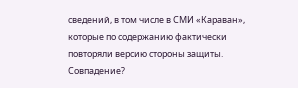сведений, в том числе в СМИ «Караван», которые по содержанию фактически повторяли версию стороны защиты. Совпадение?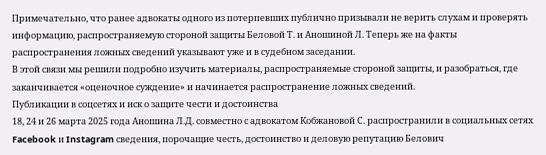Примечательно, что ранее адвокаты одного из потерпевших публично призывали не верить слухам и проверять информацию, распространяемую стороной защиты Беловой Т. и Аношиной Л. Теперь же на факты распространения ложных сведений указывают уже и в судебном заседании.
В этой связи мы решили подробно изучить материалы, распространяемые стороной защиты, и разобраться, где заканчивается «оценочное суждение» и начинается распространение ложных сведений.
Публикации в соцсетях и иск о защите чести и достоинства
18, 24 и 26 марта 2025 года Аношина Л.Д. совместно с адвокатом Кобжановой С. распространили в социальных сетях Facebook и Instagram сведения, порочащие честь, достоинство и деловую репутацию Белович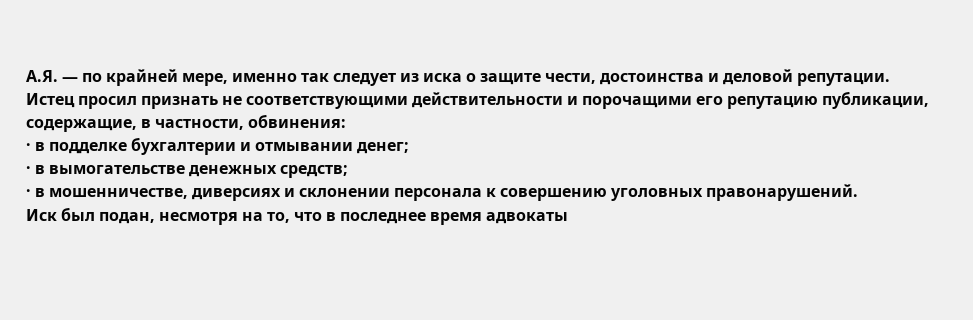А.Я. — по крайней мере, именно так следует из иска о защите чести, достоинства и деловой репутации.
Истец просил признать не соответствующими действительности и порочащими его репутацию публикации, содержащие, в частности, обвинения:
· в подделке бухгалтерии и отмывании денег;
· в вымогательстве денежных средств;
· в мошенничестве, диверсиях и склонении персонала к совершению уголовных правонарушений.
Иск был подан, несмотря на то, что в последнее время адвокаты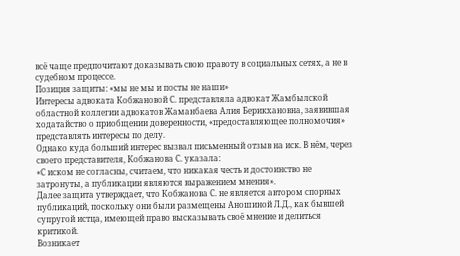всё чаще предпочитают доказывать свою правоту в социальных сетях, а не в судебном процессе.
Позиция защиты: «мы не мы и посты не наши»
Интересы адвоката Кобжановой С. представляла адвокат Жамбылской областной коллегии адвокатов Жаманбаева Алия Берикхановна, заявившая ходатайство о приобщении доверенности, «предоставляющее полномочия» представлять интересы по делу.
Однако куда больший интерес вызвал письменный отзыв на иск. В нём, через своего представителя, Кобжанова С. указала:
«С иском не согласны, считаем, что никакая честь и достоинство не затронуты, а публикации являются выражением мнения».
Далее защита утверждает, что Кобжанова С. не является автором спорных публикаций, поскольку они были размещены Аношиной Л.Д., как бывшей супругой истца, имеющей право высказывать своё мнение и делиться критикой.
Возникает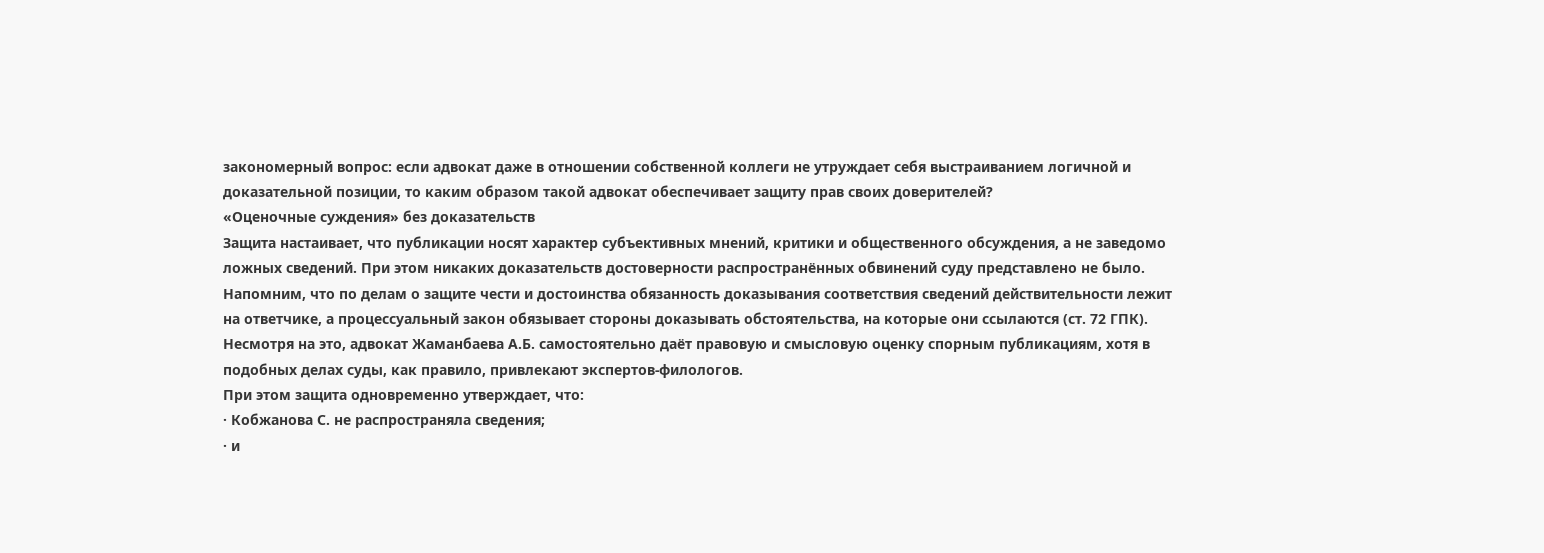закономерный вопрос: если адвокат даже в отношении собственной коллеги не утруждает себя выстраиванием логичной и доказательной позиции, то каким образом такой адвокат обеспечивает защиту прав своих доверителей?
«Оценочные суждения» без доказательств
Защита настаивает, что публикации носят характер субъективных мнений, критики и общественного обсуждения, а не заведомо ложных сведений. При этом никаких доказательств достоверности распространённых обвинений суду представлено не было.
Напомним, что по делам о защите чести и достоинства обязанность доказывания соответствия сведений действительности лежит на ответчике, а процессуальный закон обязывает стороны доказывать обстоятельства, на которые они ссылаются (ст. 72 ГПК).
Несмотря на это, адвокат Жаманбаева А.Б. самостоятельно даёт правовую и смысловую оценку спорным публикациям, хотя в подобных делах суды, как правило, привлекают экспертов-филологов.
При этом защита одновременно утверждает, что:
· Кобжанова С. не распространяла сведения;
· и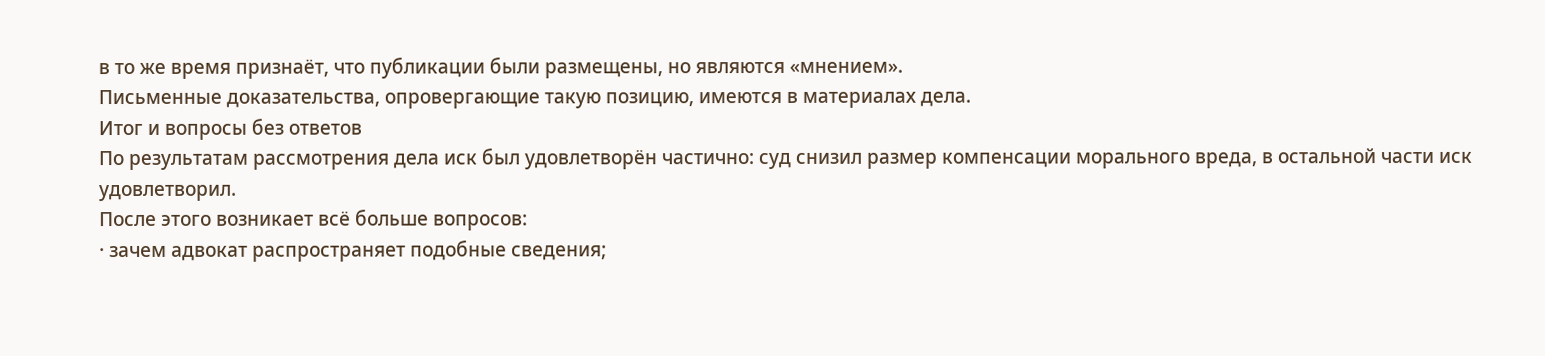в то же время признаёт, что публикации были размещены, но являются «мнением».
Письменные доказательства, опровергающие такую позицию, имеются в материалах дела.
Итог и вопросы без ответов
По результатам рассмотрения дела иск был удовлетворён частично: суд снизил размер компенсации морального вреда, в остальной части иск удовлетворил.
После этого возникает всё больше вопросов:
· зачем адвокат распространяет подобные сведения;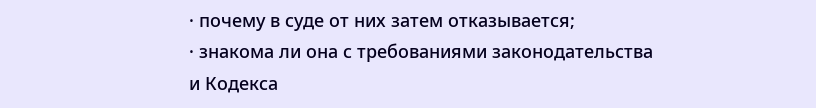· почему в суде от них затем отказывается;
· знакома ли она с требованиями законодательства и Кодекса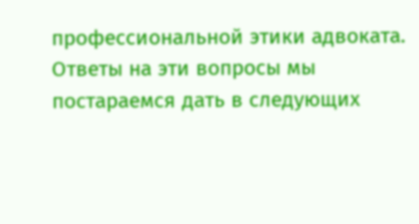профессиональной этики адвоката.
Ответы на эти вопросы мы постараемся дать в следующих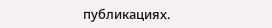публикациях.